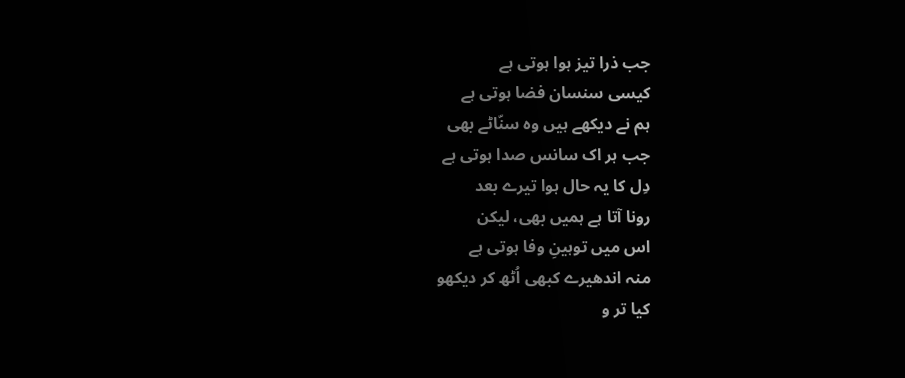جب ذرا تیز ہوا ہوتی ہے
کیسی سنسان فضا ہوتی ہے
ہم نے دیکھے ہیں وہ سنّاٹے بھی
جب ہر اک سانس صدا ہوتی ہے
دِل کا یہ حال ہوا تیرے بعد
رونا آتا ہے ہمیں بھی، لیکن
اس میں توہینِ وفا ہوتی ہے
منہ اندھیرے کبھی اُٹھ کر دیکھو
کیا تر و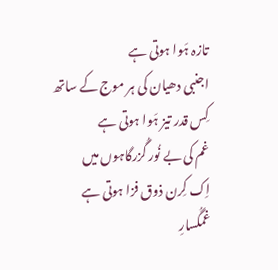تازہ ہَوا ہوتی ہے
اجنبی دھیان کی ہر موج کے ساتھ
کِس قدر تیز ہَوا ہوتی ہے
غم کی بے نُور گُزرگاہوں میں
اِک کِرن ذوق فزا ہوتی ہے
غمگُسارِ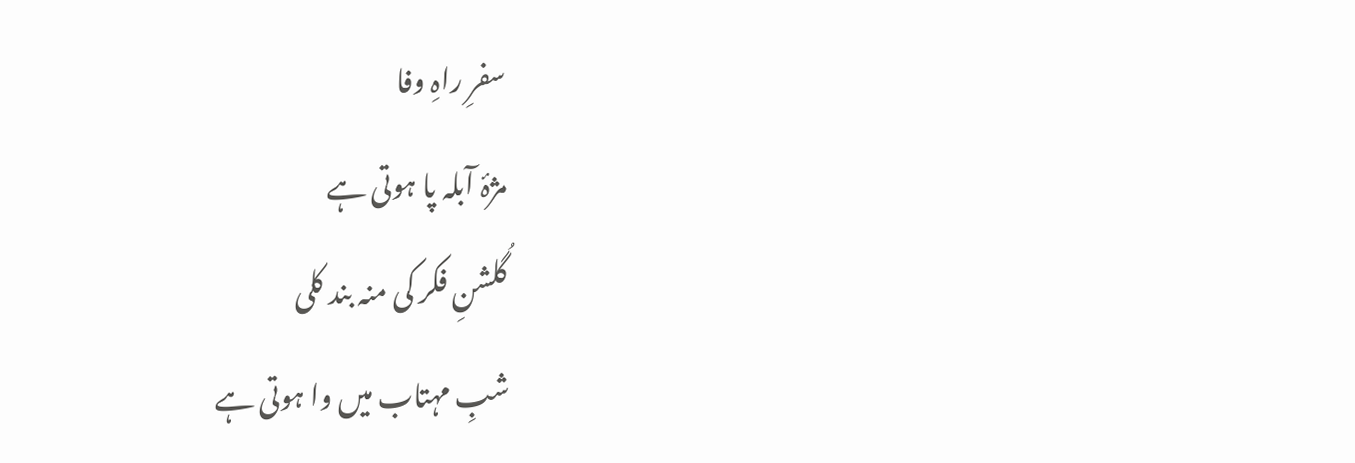سفرِ راہِ وفا
مژۂ آبلہ پا ہوتی ہے
گُلشنِ فکر کی منہ بند کلی
شبِ مہتاب میں وا ہوتی ہے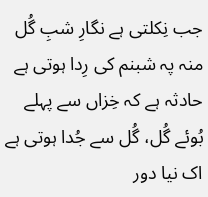جب نِکلتی ہے نگارِ شبِ گُل
منہ پہ شبنم کی رِدا ہوتی ہے
حادثہ ہے کہ خِزاں سے پہلے
بُوئے گُل، گُل سے جُدا ہوتی ہے
اک نیا دور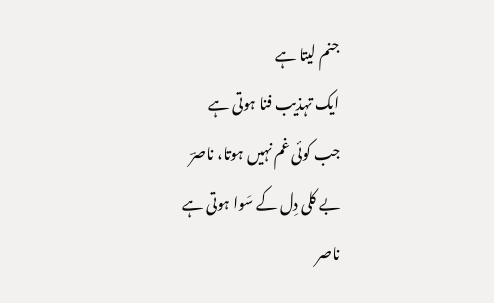جنم لیتا ہے
ایک تہذیب فنا ہوتی ہے
جب کوئی غم نہیں ہوتا، ناصرؔ
بے کلی دِل کے سَوا ہوتی ہے
ناصر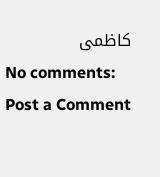کاظمی
No comments:
Post a Comment